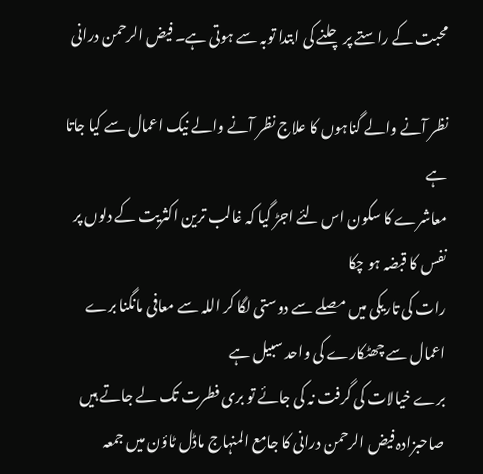محبت کے راستے پر چلنے کی ابتدا توبہ سے ہوتی ہے۔ فیض الرحمن درانی

نظر آنے والے گناہوں کا علاج نظر آنے والے نیک اعمال سے کیا جاتا ہے
معاشرے کا سکون اس لئے اجڑ گیا کہ غالب ترین اکثریت کے دلوں پر نفس کا قبضہ ہو چکا
رات کی تاریکی میں مصلے سے دوستی لگا کر اللہ سے معافی مانگنا برے اعمال سے چھٹکارے کی واحد سبیل ہے
برے خیالات کی گرفت نہ کی جائے تو بری فطرت تک لے جاتے ہیں
صاحبزادہ فیض الرحمن درانی کا جامع المنہاج ماڈل ٹاؤن میں جمعہ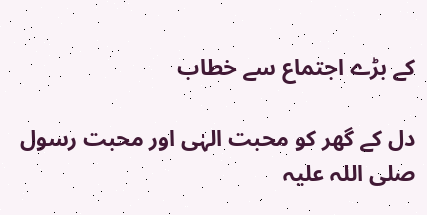کے بڑے اجتماع سے خطاب

دل کے گھر کو محبت الہٰی اور محبت رسول صلی اللہ علیہ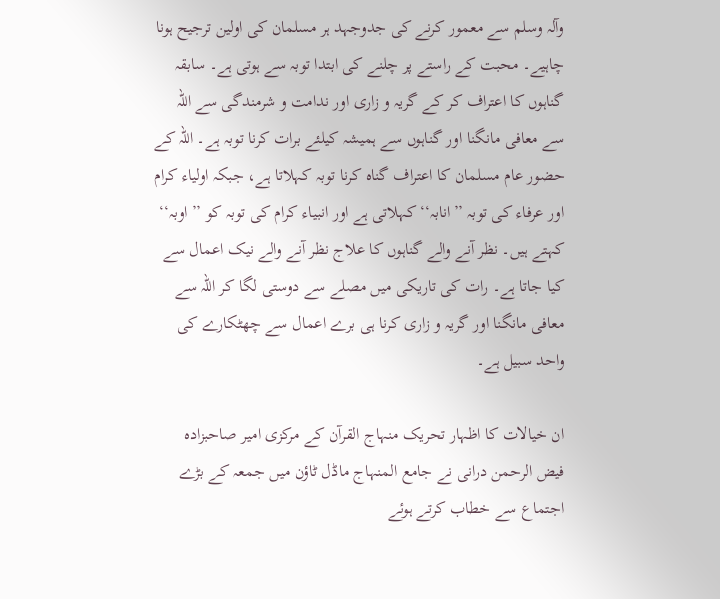وآلہ وسلم سے معمور کرنے کی جدوجہد ہر مسلمان کی اولین ترجیح ہونا چاہیے۔ محبت کے راستے پر چلنے کی ابتدا توبہ سے ہوتی ہے۔ سابقہ گناہوں کا اعتراف کر کے گریہ و زاری اور ندامت و شرمندگی سے اللہ سے معافی مانگنا اور گناہوں سے ہمیشہ کیلئے برات کرنا توبہ ہے۔ اللہ کے حضور عام مسلمان کا اعتراف گناہ کرنا توبہ کہلاتا ہے، جبکہ اولیاء کرام اور عرفاء کی توبہ ’’انابہ‘‘ کہلاتی ہے اور انبیاء کرام کی توبہ کو ’’اوبہ‘‘ کہتے ہیں۔ نظر آنے والے گناہوں کا علاج نظر آنے والے نیک اعمال سے کیا جاتا ہے۔ رات کی تاریکی میں مصلے سے دوستی لگا کر اللہ سے معافی مانگنا اور گریہ و زاری کرنا ہی برے اعمال سے چھٹکارے کی واحد سبیل ہے۔

ان خیالات کا اظہار تحریک منہاج القرآن کے مرکزی امیر صاحبزادہ فیض الرحمن درانی نے جامع المنہاج ماڈل ٹاؤن میں جمعہ کے بڑے اجتماع سے خطاب کرتے ہوئے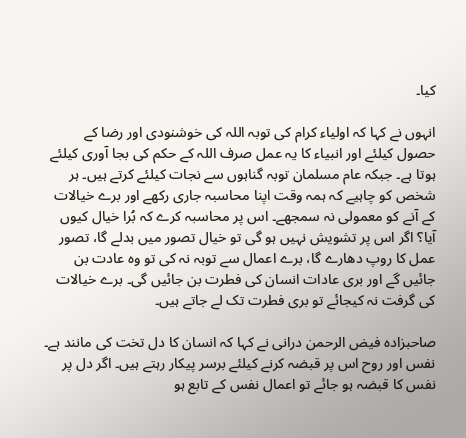کیا۔

انہوں نے کہا کہ اولیاء کرام کی توبہ اللہ کی خوشنودی اور رضا کے حصول کیلئے اور انبیاء کا یہ عمل صرف اللہ کے حکم کی بجا آوری کیلئے ہوتا ہے۔ جبکہ عام مسلمان توبہ گناہوں سے نجات کیلئے کرتے ہیں۔ ہر شخص کو چاہیے کہ ہمہ وقت اپنا محاسبہ جاری رکھے اور برے خیالات کے آنے کو معمولی نہ سمجھے۔ اس پر محاسبہ کرے کہ بُرا خیال کیوں آیا؟ اگر اس پر تشویش نہیں ہو گی تو خیال تصور میں بدلے گا، تصور عمل کا روپ دھارے گا، برے اعمال سے توبہ نہ کی تو وہ عادت بن جائیں گے اور بری عادات انسان کی فطرت بن جائیں گی۔ برے خیالات کی گرفت نہ کیجائے تو بری فطرت تک لے جاتے ہیں۔

صاحبزادہ فیض الرحمن درانی نے کہا کہ انسان کا دل تخت کی مانند ہے۔ نفس اور روح اس پر قبضہ کرنے کیلئے برسر پیکار رہتے ہیں۔ اگر دل پر نفس کا قبضہ ہو جائے تو اعمال نفس کے تابع ہو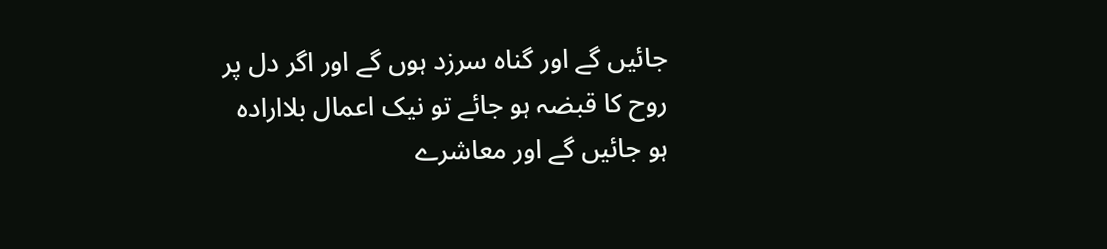جائیں گے اور گناہ سرزد ہوں گے اور اگر دل پر روح کا قبضہ ہو جائے تو نیک اعمال بلاارادہ ہو جائیں گے اور معاشرے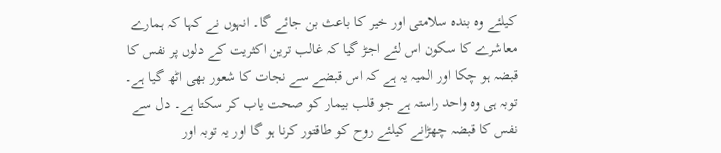کیلئے وہ بندہ سلامتی اور خیر کا باعث بن جائے گا۔ انہوں نے کہا کہ ہمارے معاشرے کا سکون اس لئے اجڑ گیا کہ غالب ترین اکثریت کے دلوں پر نفس کا قبضہ ہو چکا اور المیہ یہ ہے کہ اس قبضے سے نجات کا شعور بھی اٹھ گیا ہے۔ توبہ ہی وہ واحد راستہ ہے جو قلب بیمار کو صحت یاب کر سکتا ہے۔ دل سے نفس کا قبضہ چھڑانے کیلئے روح کو طاقتور کرنا ہو گا اور یہ توبہ اور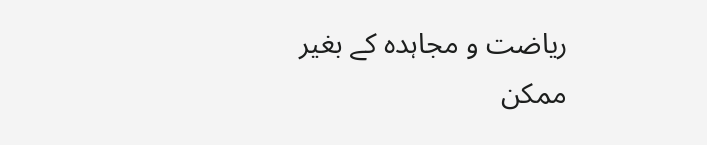ریاضت و مجاہدہ کے بغیر ممکن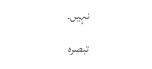نہیں۔

تبصرہ